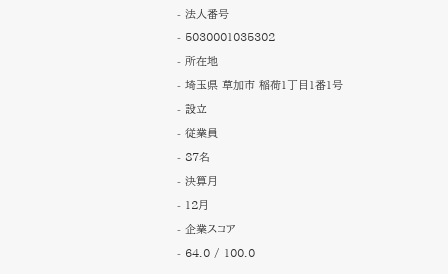- 法人番号
- 5030001035302
- 所在地
- 埼玉県 草加市 稲荷1丁目1番1号
- 設立
- 従業員
- 87名
- 決算月
- 12月
- 企業スコア
- 64.0 / 100.0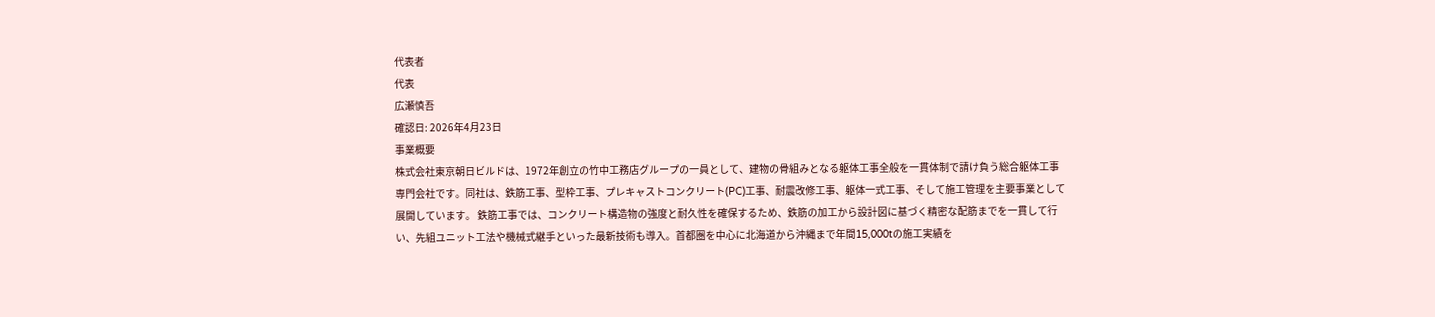代表者
代表
広瀬慎吾
確認日: 2026年4月23日
事業概要
株式会社東京朝日ビルドは、1972年創立の竹中工務店グループの一員として、建物の骨組みとなる躯体工事全般を一貫体制で請け負う総合躯体工事専門会社です。同社は、鉄筋工事、型枠工事、プレキャストコンクリート(PC)工事、耐震改修工事、躯体一式工事、そして施工管理を主要事業として展開しています。 鉄筋工事では、コンクリート構造物の強度と耐久性を確保するため、鉄筋の加工から設計図に基づく精密な配筋までを一貫して行い、先組ユニット工法や機械式継手といった最新技術も導入。首都圏を中心に北海道から沖縄まで年間15,000tの施工実績を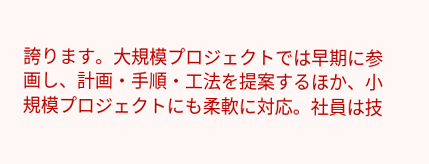誇ります。大規模プロジェクトでは早期に参画し、計画・手順・工法を提案するほか、小規模プロジェクトにも柔軟に対応。社員は技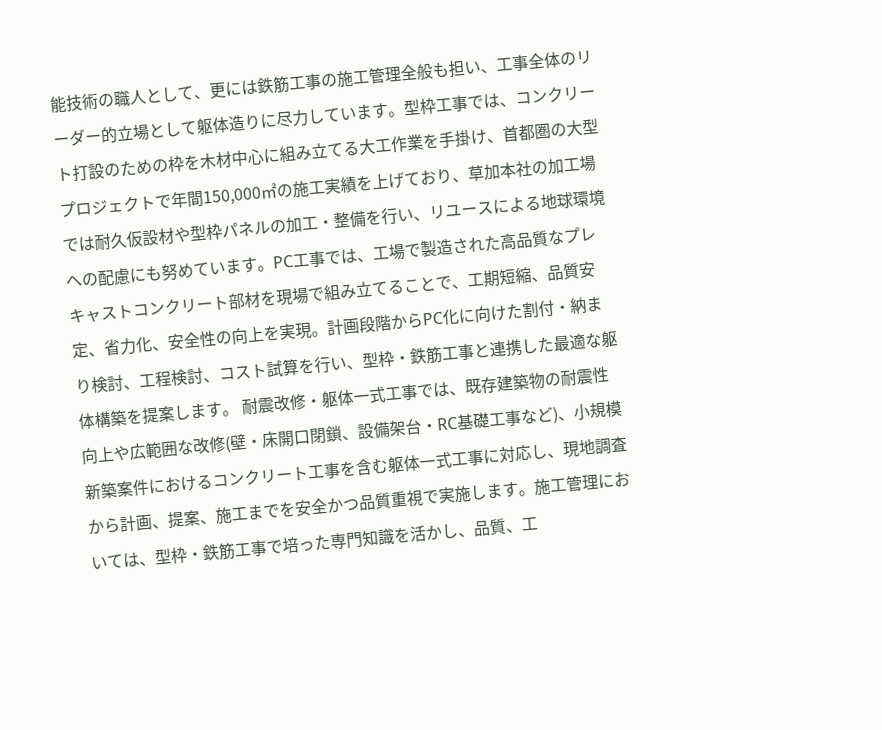能技術の職人として、更には鉄筋工事の施工管理全般も担い、工事全体のリーダー的立場として躯体造りに尽力しています。型枠工事では、コンクリート打設のための枠を木材中心に組み立てる大工作業を手掛け、首都圏の大型プロジェクトで年間150,000㎡の施工実績を上げており、草加本社の加工場では耐久仮設材や型枠パネルの加工・整備を行い、リユースによる地球環境への配慮にも努めています。PC工事では、工場で製造された高品質なプレキャストコンクリート部材を現場で組み立てることで、工期短縮、品質安定、省力化、安全性の向上を実現。計画段階からPC化に向けた割付・納まり検討、工程検討、コスト試算を行い、型枠・鉄筋工事と連携した最適な躯体構築を提案します。 耐震改修・躯体一式工事では、既存建築物の耐震性向上や広範囲な改修(壁・床開口閉鎖、設備架台・RC基礎工事など)、小規模新築案件におけるコンクリート工事を含む躯体一式工事に対応し、現地調査から計画、提案、施工までを安全かつ品質重視で実施します。施工管理においては、型枠・鉄筋工事で培った専門知識を活かし、品質、工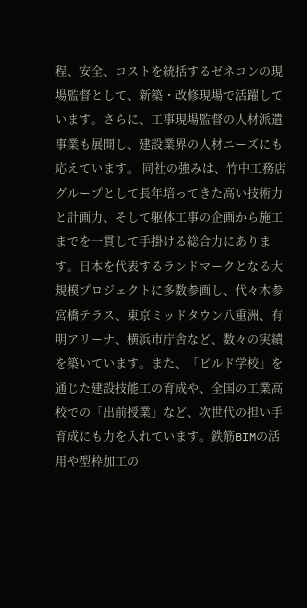程、安全、コストを統括するゼネコンの現場監督として、新築・改修現場で活躍しています。さらに、工事現場監督の人材派遣事業も展開し、建設業界の人材ニーズにも応えています。 同社の強みは、竹中工務店グループとして長年培ってきた高い技術力と計画力、そして躯体工事の企画から施工までを一貫して手掛ける総合力にあります。日本を代表するランドマークとなる大規模プロジェクトに多数参画し、代々木参宮橋テラス、東京ミッドタウン八重洲、有明アリーナ、横浜市庁舎など、数々の実績を築いています。また、「ビルド学校」を通じた建設技能工の育成や、全国の工業高校での「出前授業」など、次世代の担い手育成にも力を入れています。鉄筋BIMの活用や型枠加工の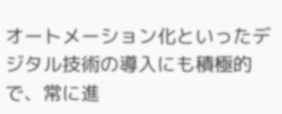オートメーション化といったデジタル技術の導入にも積極的で、常に進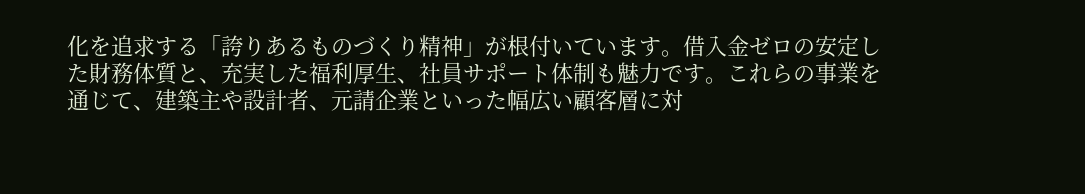化を追求する「誇りあるものづくり精神」が根付いています。借入金ゼロの安定した財務体質と、充実した福利厚生、社員サポート体制も魅力です。これらの事業を通じて、建築主や設計者、元請企業といった幅広い顧客層に対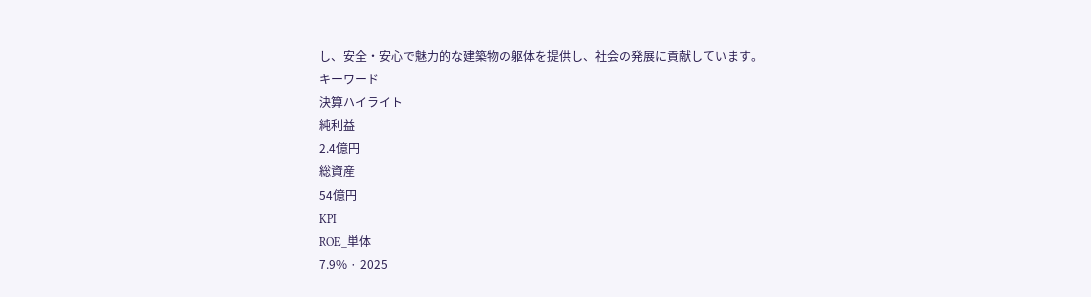し、安全・安心で魅力的な建築物の躯体を提供し、社会の発展に貢献しています。
キーワード
決算ハイライト
純利益
2.4億円
総資産
54億円
KPI
ROE_単体
7.9% · 2025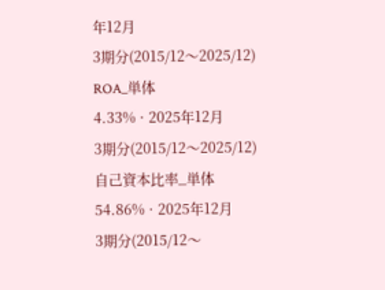年12月
3期分(2015/12〜2025/12)
ROA_単体
4.33% · 2025年12月
3期分(2015/12〜2025/12)
自己資本比率_単体
54.86% · 2025年12月
3期分(2015/12〜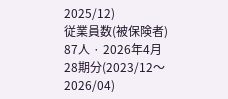2025/12)
従業員数(被保険者)
87人 · 2026年4月
28期分(2023/12〜2026/04)